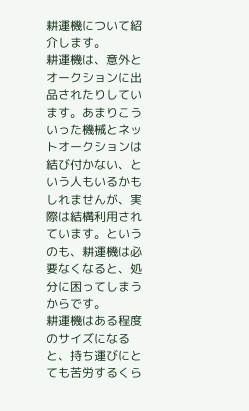耕運機について紹介します。
耕運機は、意外とオークションに出品されたりしています。あまりこういった機械とネットオークションは結び付かない、という人もいるかもしれませんが、実際は結構利用されています。というのも、耕運機は必要なくなると、処分に困ってしまうからです。
耕運機はある程度のサイズになると、持ち運びにとても苦労するくら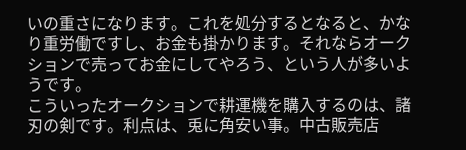いの重さになります。これを処分するとなると、かなり重労働ですし、お金も掛かります。それならオークションで売ってお金にしてやろう、という人が多いようです。
こういったオークションで耕運機を購入するのは、諸刃の剣です。利点は、兎に角安い事。中古販売店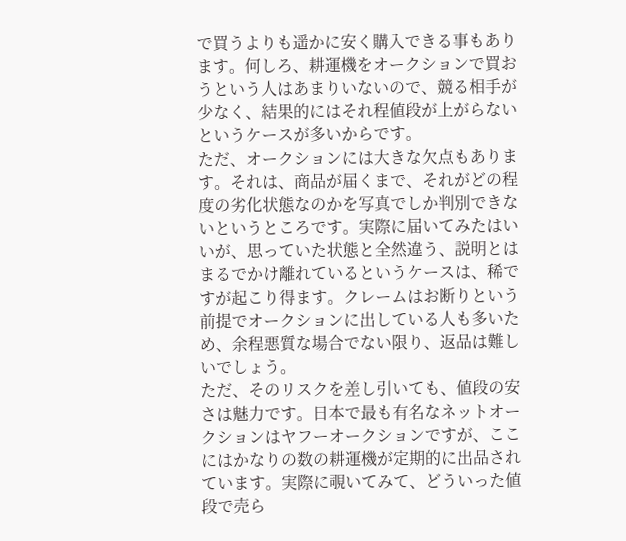で買うよりも遥かに安く購入できる事もあります。何しろ、耕運機をオークションで買おうという人はあまりいないので、競る相手が少なく、結果的にはそれ程値段が上がらないというケースが多いからです。
ただ、オークションには大きな欠点もあります。それは、商品が届くまで、それがどの程度の劣化状態なのかを写真でしか判別できないというところです。実際に届いてみたはいいが、思っていた状態と全然違う、説明とはまるでかけ離れているというケースは、稀ですが起こり得ます。クレームはお断りという前提でオークションに出している人も多いため、余程悪質な場合でない限り、返品は難しいでしょう。
ただ、そのリスクを差し引いても、値段の安さは魅力です。日本で最も有名なネットオークションはヤフーオークションですが、ここにはかなりの数の耕運機が定期的に出品されています。実際に覗いてみて、どういった値段で売ら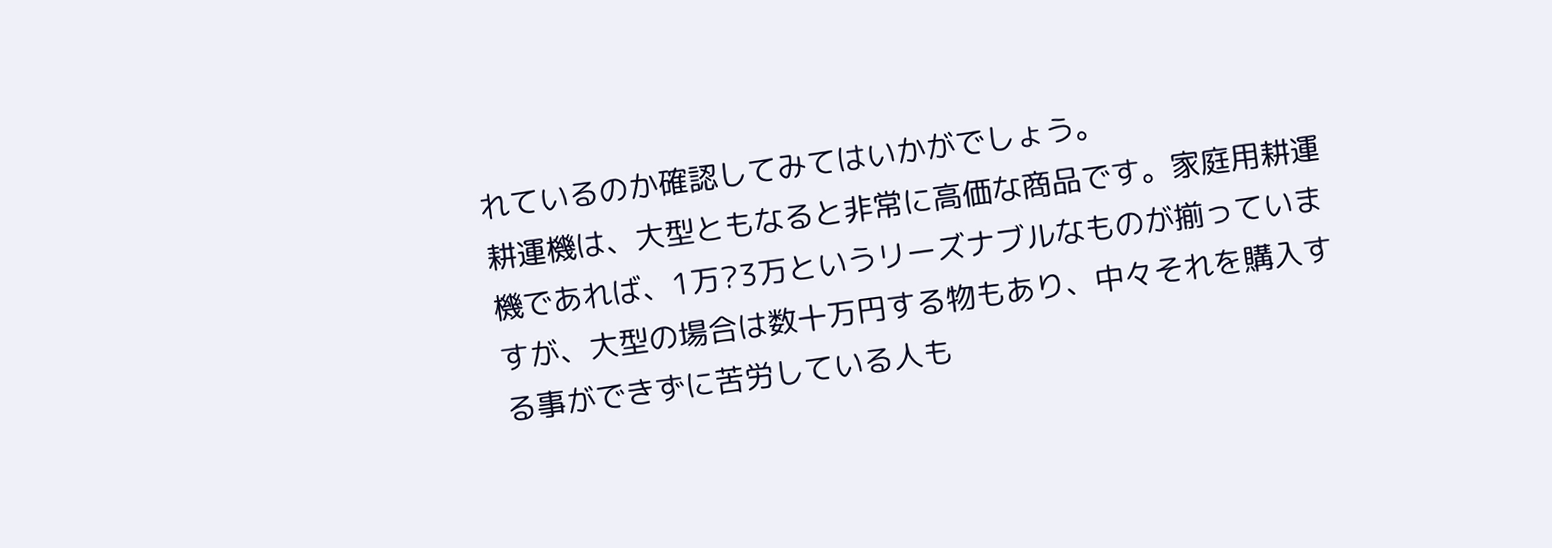れているのか確認してみてはいかがでしょう。
耕運機は、大型ともなると非常に高価な商品です。家庭用耕運機であれば、1万?3万というリーズナブルなものが揃っていますが、大型の場合は数十万円する物もあり、中々それを購入する事ができずに苦労している人も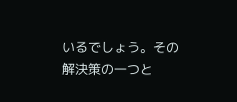いるでしょう。その解決策の一つと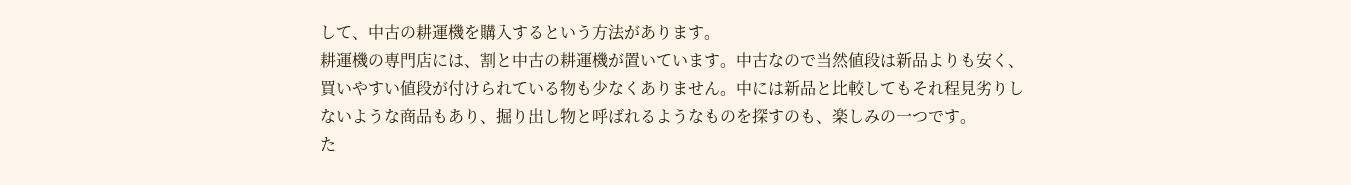して、中古の耕運機を購入するという方法があります。
耕運機の専門店には、割と中古の耕運機が置いています。中古なので当然値段は新品よりも安く、買いやすい値段が付けられている物も少なくありません。中には新品と比較してもそれ程見劣りしないような商品もあり、掘り出し物と呼ばれるようなものを探すのも、楽しみの一つです。
た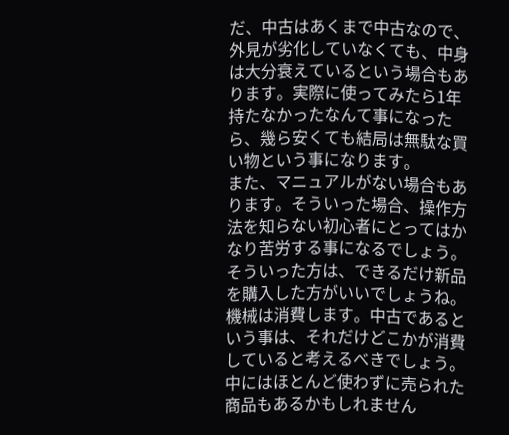だ、中古はあくまで中古なので、外見が劣化していなくても、中身は大分衰えているという場合もあります。実際に使ってみたら1年持たなかったなんて事になったら、幾ら安くても結局は無駄な買い物という事になります。
また、マニュアルがない場合もあります。そういった場合、操作方法を知らない初心者にとってはかなり苦労する事になるでしょう。そういった方は、できるだけ新品を購入した方がいいでしょうね。
機械は消費します。中古であるという事は、それだけどこかが消費していると考えるべきでしょう。中にはほとんど使わずに売られた商品もあるかもしれません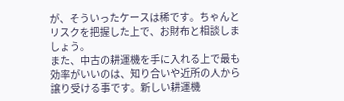が、そういったケースは稀です。ちゃんとリスクを把握した上で、お財布と相談しましょう。
また、中古の耕運機を手に入れる上で最も効率がいいのは、知り合いや近所の人から譲り受ける事です。新しい耕運機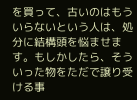を買って、古いのはもういらないという人は、処分に結構頭を悩ませます。もしかしたら、そういった物をただで譲り受ける事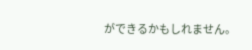ができるかもしれません。